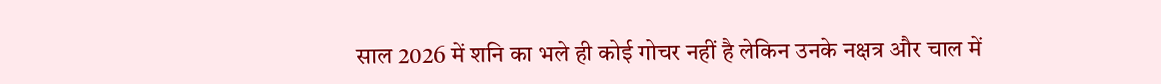साल 2026 में शनि का भले ही कोई गोचर नहीं है लेकिन उनके नक्षत्र और चाल में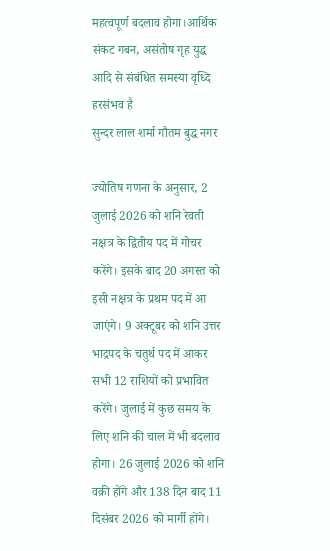महत्वपूर्ण बदलाव होगा।आर्थिक संकट गबन, असंतोष गृह युद्ध आदि से संबंधित समस्या वृध्दि हरसंभव है
सुन्दर लाल शर्मा गौतम बुद्ध नगर

ज्योतिष गणना के अनुसार, 2 जुलाई 2026 को शनि रेवती नक्षत्र के द्वितीय पद में गोचर करेंगे। इसके बाद 20 अगस्त को इसी नक्षत्र के प्रथम पद में आ जाएंगे। 9 अक्टूबर को शनि उत्तर भाद्रपद के चतुर्थ पद में आकर सभी 12 राशियों को प्रभावित करेंगे। जुलाई में कुछ समय के लिए शनि की चाल में भी बदलाव होगा। 26 जुलाई 2026 को शनि वक्री होंगे और 138 दिन बाद 11 दिसंबर 2026 को मार्गी होंगे।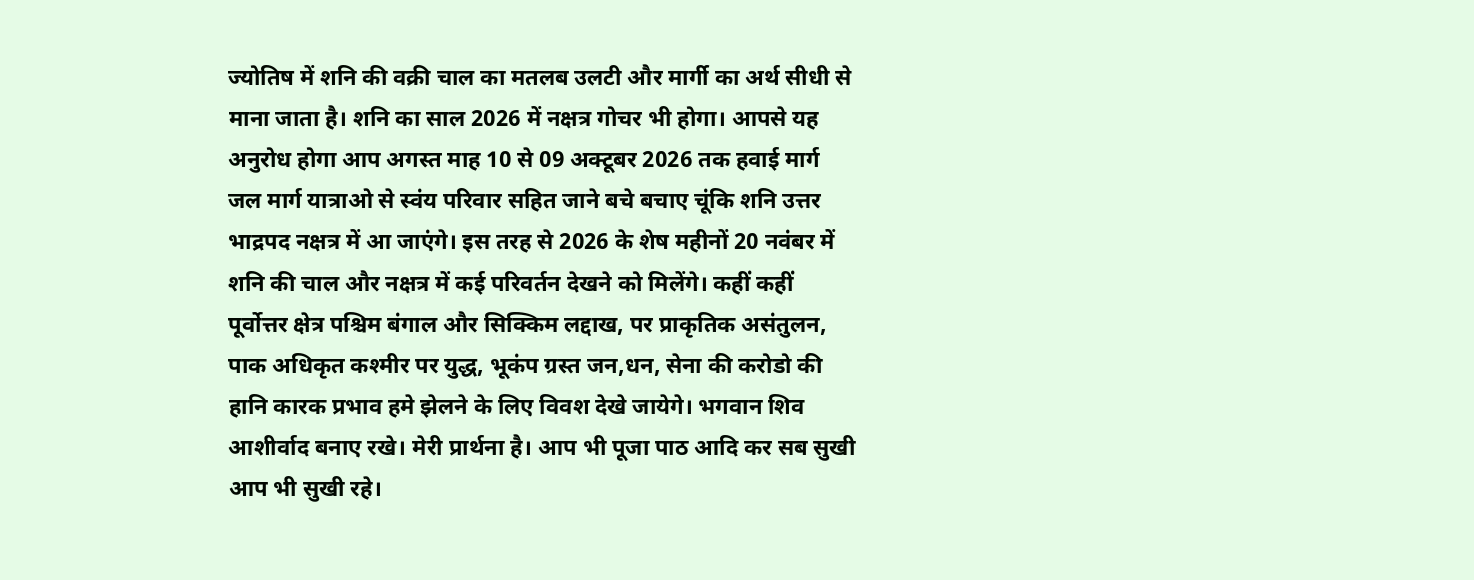ज्योतिष में शनि की वक्री चाल का मतलब उलटी और मार्गी का अर्थ सीधी से माना जाता है। शनि का साल 2026 में नक्षत्र गोचर भी होगा। आपसे यह अनुरोध होगा आप अगस्त माह 10 से 09 अक्टूबर 2026 तक हवाई मार्ग जल मार्ग यात्राओ से स्वंय परिवार सहित जाने बचे बचाए चूंकि शनि उत्तर भाद्रपद नक्षत्र में आ जाएंगे। इस तरह से 2026 के शेष महीनों 20 नवंबर में शनि की चाल और नक्षत्र में कई परिवर्तन देखने को मिलेंगे। कहीं कहीं पूर्वोत्तर क्षेत्र पश्चिम बंगाल और सिक्किम लद्दाख, पर प्राकृतिक असंतुलन, पाक अधिकृत कश्मीर पर युद्ध, भूकंप ग्रस्त जन,धन, सेना की करोडो की हानि कारक प्रभाव हमे झेलने के लिए विवश देखे जायेगे। भगवान शिव आशीर्वाद बनाए रखे। मेरी प्रार्थना है। आप भी पूजा पाठ आदि कर सब सुखी आप भी सुखी रहे।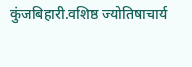कुंजबिहारी.वशिष्ठ ज्योतिषाचार्य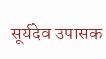सूर्यदेव उपासक